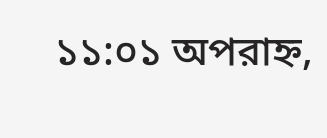১১:০১ অপরাহ্ন,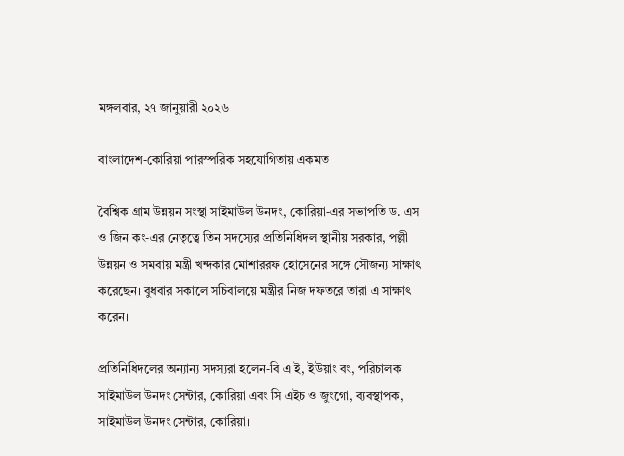মঙ্গলবার, ২৭ জানুয়ারী ২০২৬

বাংলাদেশ-কোরিয়া পারস্পরিক সহযোগিতায় একমত

বৈশ্বিক গ্রাম উন্নয়ন সংস্থা সাইমাউল উনদং, কোরিয়া-এর সভাপতি ড. এস ও জিন কং-এর নেতৃত্বে তিন সদস্যের প্রতিনিধিদল স্থানীয় সরকার, পল্লী উন্নয়ন ও সমবায় মন্ত্রী খন্দকার মোশাররফ হোসেনের সঙ্গে সৌজন্য সাক্ষাৎ করেছেন। বুধবার সকালে সচিবালয়ে মন্ত্রীর নিজ দফতরে তারা এ সাক্ষাৎ করেন।

প্রতিনিধিদলের অন্যান্য সদস্যরা হলেন-বি এ ই, ইউয়াং বং, পরিচালক সাইমাউল উনদং সেন্টার, কোরিয়া এবং সি এইচ ও জুংগো, ব্যবস্থাপক, সাইমাউল উনদং সেন্টার, কোরিয়া।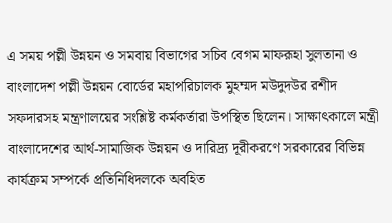এ সময় পল্লী উন্নয়ন ও সমবায় বিভাগের সচিব বেগম মাফরূহা সুলতানা ও বাংলাদেশ পল্লী উন্নয়ন বোর্ডের মহাপরিচালক মুহম্মদ মউদুদউর রশীদ সফদারসহ মন্ত্রণালয়ের সংশ্লিষ্ট কর্মকর্তারা উপস্থিত ছিলেন। সাক্ষাৎকালে মন্ত্রী বাংলাদেশের আর্থ-সামাজিক উন্নয়ন ও দারিদ্র্য দূরীকরণে সরকারের বিভিন্ন কার্যক্রম সম্পর্কে প্রতিনিধিদলকে অবহিত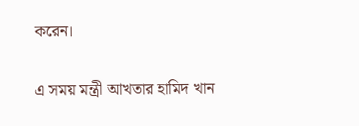করেন।

এ সময় মন্ত্রী আখতার হামিদ খান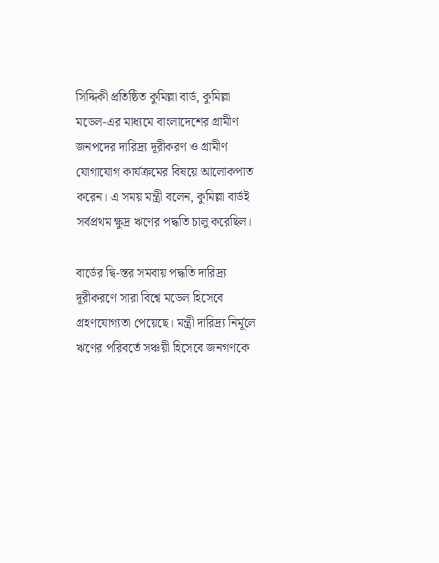সিদ্দিকী প্রতিষ্ঠিত কুমিল্লা বার্ড, কুমিল্লা মডেল-এর মাধ্যমে বাংলাদেশের গ্রামীণ জনপদের দারিদ্র্য দূরীকরণ ও গ্রামীণ যোগাযোগ কার্যক্রমের বিষয়ে আলোকপাত করেন। এ সময় মন্ত্রী বলেন, কুমিল্লা বার্ডই সর্বপ্রথম ক্ষুদ্র ঋণের পদ্ধতি চালু করেছিল।

বার্ডের দ্বি-স্তর সমবায় পদ্ধতি দারিদ্র্য দূরীকরণে সারা বিশ্বে মডেল হিসেবে গ্রহণযোগ্যতা পেয়েছে। মন্ত্রী দারিদ্র্য নির্মূলে ঋণের পরিবর্তে সঞ্চয়ী হিসেবে জনগণকে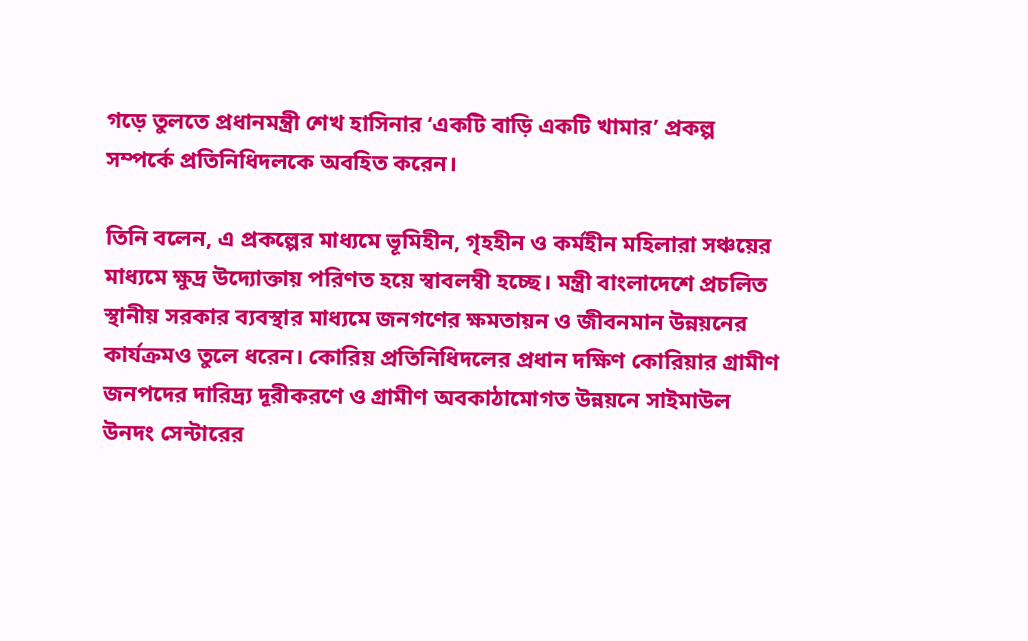গড়ে তুলতে প্রধানমন্ত্রী শেখ হাসিনার ‘একটি বাড়ি একটি খামার’ প্রকল্প সম্পর্কে প্রতিনিধিদলকে অবহিত করেন।

তিনি বলেন, এ প্রকল্পের মাধ্যমে ভূমিহীন, গৃহহীন ও কর্মহীন মহিলারা সঞ্চয়ের মাধ্যমে ক্ষুদ্র উদ্যোক্তায় পরিণত হয়ে স্বাবলম্বী হচ্ছে। মন্ত্রী বাংলাদেশে প্রচলিত স্থানীয় সরকার ব্যবস্থার মাধ্যমে জনগণের ক্ষমতায়ন ও জীবনমান উন্নয়নের কার্যক্রমও তুলে ধরেন। কোরিয় প্রতিনিধিদলের প্রধান দক্ষিণ কোরিয়ার গ্রামীণ জনপদের দারিদ্র্য দূরীকরণে ও গ্রামীণ অবকাঠামোগত উন্নয়নে সাইমাউল উনদং সেন্টারের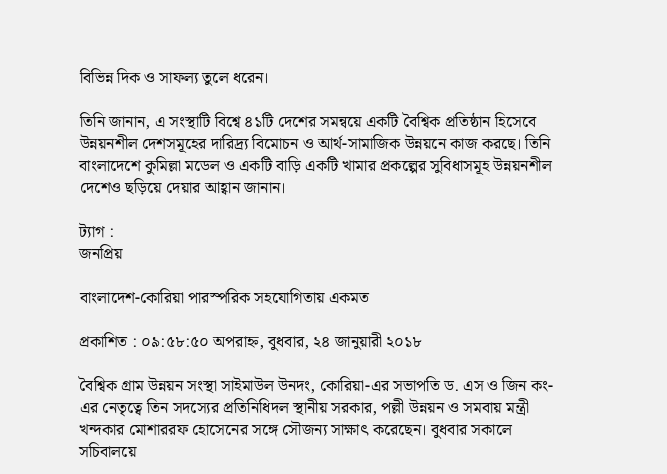বিভিন্ন দিক ও সাফল্য তুলে ধরেন।

তিনি জানান, এ সংস্থাটি বিশ্বে ৪১টি দেশের সমন্বয়ে একটি বৈশ্বিক প্রতিষ্ঠান হিসেবে উন্নয়নশীল দেশসমূহের দারিদ্র্য বিমোচন ও আর্থ-সামাজিক উন্নয়নে কাজ করছে। তিনি বাংলাদেশে কুমিল্লা মডেল ও একটি বাড়ি একটি খামার প্রকল্পের সুবিধাসমূহ উন্নয়নশীল দেশেও ছড়িয়ে দেয়ার আহ্বান জানান।

ট্যাগ :
জনপ্রিয়

বাংলাদেশ-কোরিয়া পারস্পরিক সহযোগিতায় একমত

প্রকাশিত : ০৯:৫৮:৫০ অপরাহ্ন, বুধবার, ২৪ জানুয়ারী ২০১৮

বৈশ্বিক গ্রাম উন্নয়ন সংস্থা সাইমাউল উনদং, কোরিয়া-এর সভাপতি ড. এস ও জিন কং-এর নেতৃত্বে তিন সদস্যের প্রতিনিধিদল স্থানীয় সরকার, পল্লী উন্নয়ন ও সমবায় মন্ত্রী খন্দকার মোশাররফ হোসেনের সঙ্গে সৌজন্য সাক্ষাৎ করেছেন। বুধবার সকালে সচিবালয়ে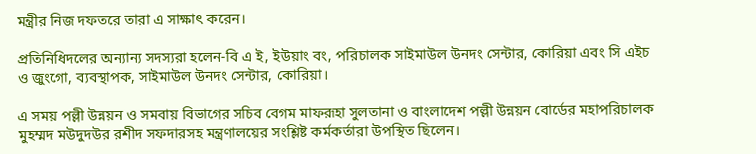মন্ত্রীর নিজ দফতরে তারা এ সাক্ষাৎ করেন।

প্রতিনিধিদলের অন্যান্য সদস্যরা হলেন-বি এ ই, ইউয়াং বং, পরিচালক সাইমাউল উনদং সেন্টার, কোরিয়া এবং সি এইচ ও জুংগো, ব্যবস্থাপক, সাইমাউল উনদং সেন্টার, কোরিয়া।

এ সময় পল্লী উন্নয়ন ও সমবায় বিভাগের সচিব বেগম মাফরূহা সুলতানা ও বাংলাদেশ পল্লী উন্নয়ন বোর্ডের মহাপরিচালক মুহম্মদ মউদুদউর রশীদ সফদারসহ মন্ত্রণালয়ের সংশ্লিষ্ট কর্মকর্তারা উপস্থিত ছিলেন।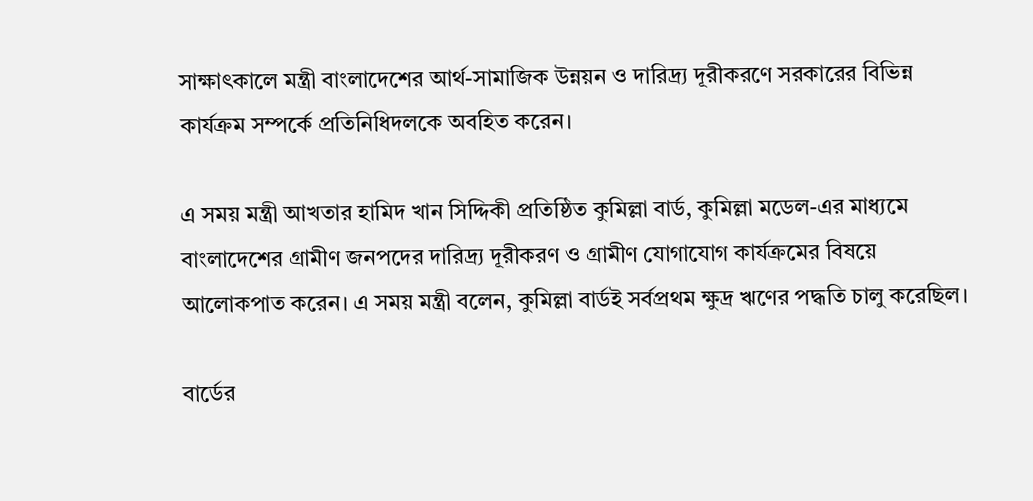সাক্ষাৎকালে মন্ত্রী বাংলাদেশের আর্থ-সামাজিক উন্নয়ন ও দারিদ্র্য দূরীকরণে সরকারের বিভিন্ন কার্যক্রম সম্পর্কে প্রতিনিধিদলকে অবহিত করেন।

এ সময় মন্ত্রী আখতার হামিদ খান সিদ্দিকী প্রতিষ্ঠিত কুমিল্লা বার্ড, কুমিল্লা মডেল-এর মাধ্যমে বাংলাদেশের গ্রামীণ জনপদের দারিদ্র্য দূরীকরণ ও গ্রামীণ যোগাযোগ কার্যক্রমের বিষয়ে আলোকপাত করেন। এ সময় মন্ত্রী বলেন, কুমিল্লা বার্ডই সর্বপ্রথম ক্ষুদ্র ঋণের পদ্ধতি চালু করেছিল।

বার্ডের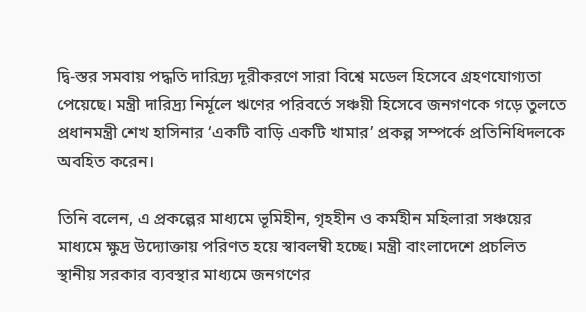দ্বি-স্তর সমবায় পদ্ধতি দারিদ্র্য দূরীকরণে সারা বিশ্বে মডেল হিসেবে গ্রহণযোগ্যতা পেয়েছে। মন্ত্রী দারিদ্র্য নির্মূলে ঋণের পরিবর্তে সঞ্চয়ী হিসেবে জনগণকে গড়ে তুলতে প্রধানমন্ত্রী শেখ হাসিনার ‘একটি বাড়ি একটি খামার’ প্রকল্প সম্পর্কে প্রতিনিধিদলকে অবহিত করেন।

তিনি বলেন, এ প্রকল্পের মাধ্যমে ভূমিহীন, গৃহহীন ও কর্মহীন মহিলারা সঞ্চয়ের মাধ্যমে ক্ষুদ্র উদ্যোক্তায় পরিণত হয়ে স্বাবলম্বী হচ্ছে। মন্ত্রী বাংলাদেশে প্রচলিত স্থানীয় সরকার ব্যবস্থার মাধ্যমে জনগণের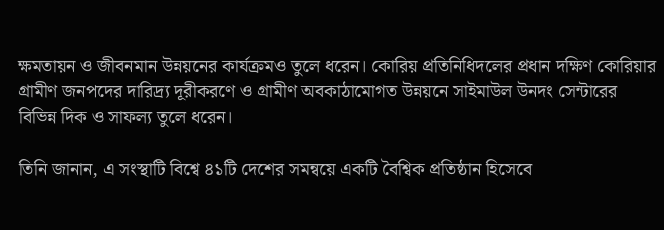ক্ষমতায়ন ও জীবনমান উন্নয়নের কার্যক্রমও তুলে ধরেন। কোরিয় প্রতিনিধিদলের প্রধান দক্ষিণ কোরিয়ার গ্রামীণ জনপদের দারিদ্র্য দূরীকরণে ও গ্রামীণ অবকাঠামোগত উন্নয়নে সাইমাউল উনদং সেন্টারের বিভিন্ন দিক ও সাফল্য তুলে ধরেন।

তিনি জানান, এ সংস্থাটি বিশ্বে ৪১টি দেশের সমন্বয়ে একটি বৈশ্বিক প্রতিষ্ঠান হিসেবে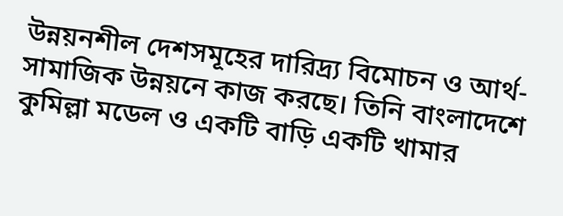উন্নয়নশীল দেশসমূহের দারিদ্র্য বিমোচন ও আর্থ-সামাজিক উন্নয়নে কাজ করছে। তিনি বাংলাদেশে কুমিল্লা মডেল ও একটি বাড়ি একটি খামার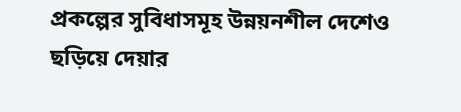প্রকল্পের সুবিধাসমূহ উন্নয়নশীল দেশেও ছড়িয়ে দেয়ার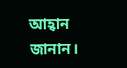আহ্বান জানান।